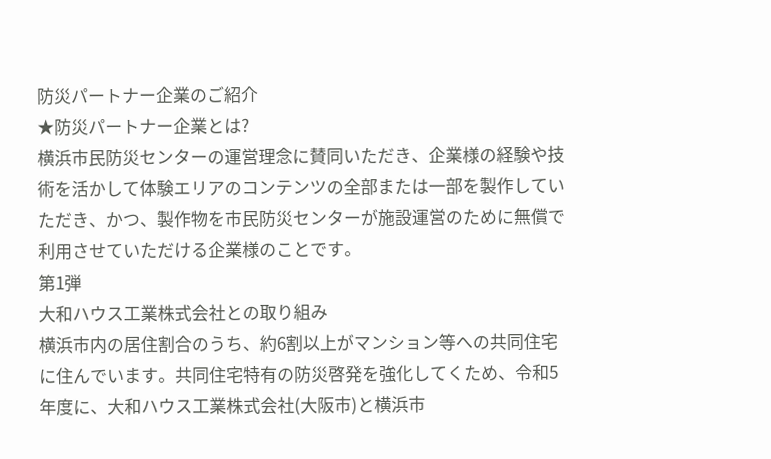防災パートナー企業のご紹介
★防災パートナー企業とは?
横浜市民防災センターの運営理念に賛同いただき、企業様の経験や技術を活かして体験エリアのコンテンツの全部または一部を製作していただき、かつ、製作物を市民防災センターが施設運営のために無償で利用させていただける企業様のことです。
第1弾
大和ハウス工業株式会社との取り組み
横浜市内の居住割合のうち、約6割以上がマンション等への共同住宅に住んでいます。共同住宅特有の防災啓発を強化してくため、令和5年度に、大和ハウス工業株式会社(大阪市)と横浜市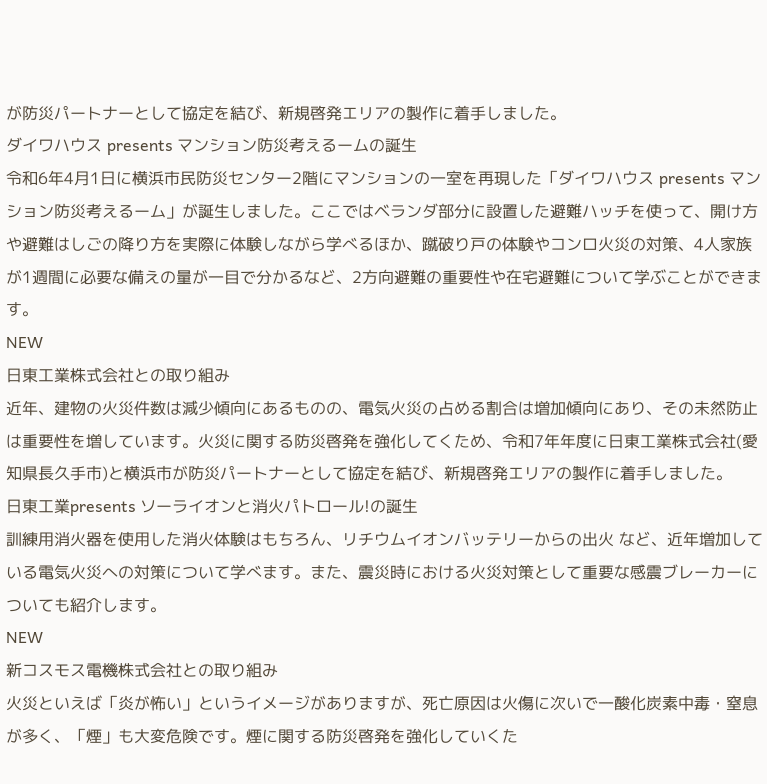が防災パートナーとして協定を結び、新規啓発エリアの製作に着手しました。
ダイワハウス presents マンション防災考えるームの誕生
令和6年4月1日に横浜市民防災センター2階にマンションの一室を再現した「ダイワハウス presents マンション防災考えるーム」が誕生しました。ここではベランダ部分に設置した避難ハッチを使って、開け方や避難はしごの降り方を実際に体験しながら学べるほか、蹴破り戸の体験やコンロ火災の対策、4人家族が1週間に必要な備えの量が一目で分かるなど、2方向避難の重要性や在宅避難について学ぶことができます。
NEW
日東工業株式会社との取り組み
近年、建物の火災件数は減少傾向にあるものの、電気火災の占める割合は増加傾向にあり、その未然防止は重要性を増しています。火災に関する防災啓発を強化してくため、令和7年年度に日東工業株式会社(愛知県長久手市)と横浜市が防災パートナーとして協定を結び、新規啓発エリアの製作に着手しました。
日東工業presents ソーライオンと消火パトロール!の誕生
訓練用消火器を使用した消火体験はもちろん、リチウムイオンバッテリーからの出火 など、近年増加している電気火災への対策について学べます。また、震災時における火災対策として重要な感震ブレーカーについても紹介します。
NEW
新コスモス電機株式会社との取り組み
火災といえば「炎が怖い」というイメージがありますが、死亡原因は火傷に次いで一酸化炭素中毒・窒息が多く、「煙」も大変危険です。煙に関する防災啓発を強化していくた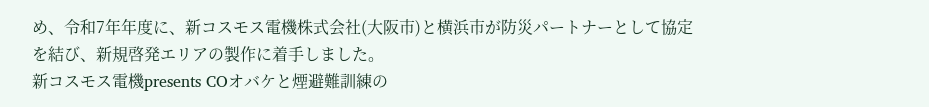め、令和7年年度に、新コスモス電機株式会社(大阪市)と横浜市が防災パートナーとして協定を結び、新規啓発エリアの製作に着手しました。
新コスモス電機presents COオバケと煙避難訓練の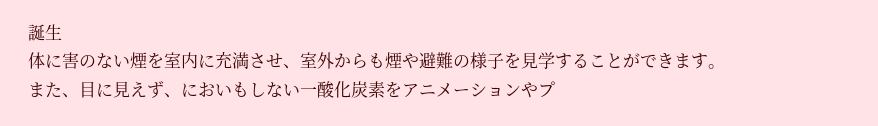誕生
体に害のない煙を室内に充満させ、室外からも煙や避難の様子を見学することができます。また、目に見えず、においもしない一酸化炭素をアニメーションやプ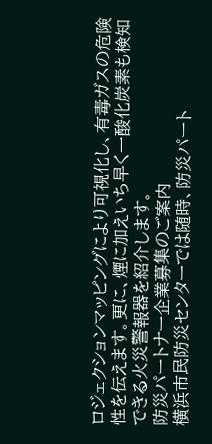ロジェクションマッピングにより可視化し、有毒ガスの危険性を伝えます。更に、煙に加えいち早く一酸化炭素も検知できる火災警報器を紹介します。
防災パートナー企業募集のご案内
横浜市民防災センターでは随時、防災パート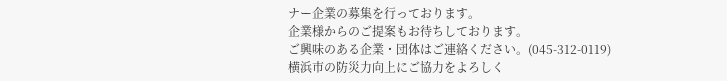ナー企業の募集を行っております。
企業様からのご提案もお待ちしております。
ご興味のある企業・団体はご連絡ください。(045-312-0119)
横浜市の防災力向上にご協力をよろしく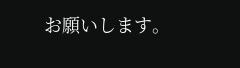お願いします。